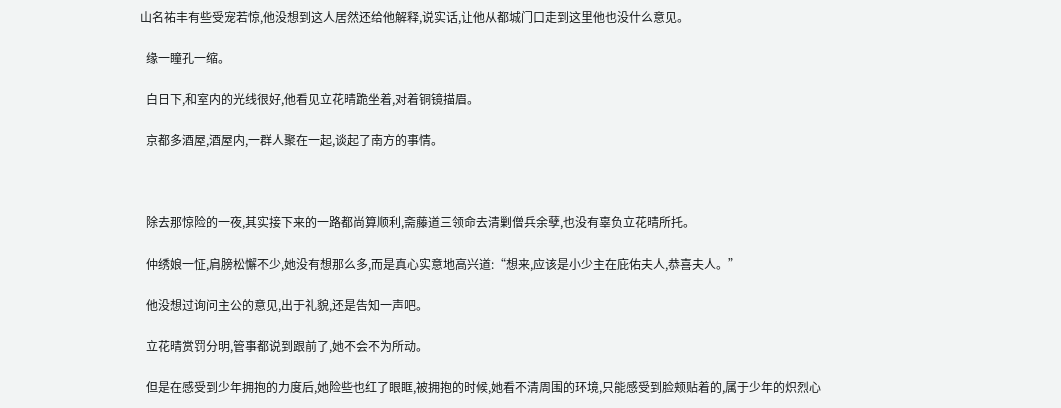山名祐丰有些受宠若惊,他没想到这人居然还给他解释,说实话,让他从都城门口走到这里他也没什么意见。

  缘一瞳孔一缩。

  白日下,和室内的光线很好,他看见立花晴跪坐着,对着铜镜描眉。

  京都多酒屋,酒屋内,一群人聚在一起,谈起了南方的事情。



  除去那惊险的一夜,其实接下来的一路都尚算顺利,斋藤道三领命去清剿僧兵余孽,也没有辜负立花晴所托。

  仲绣娘一怔,肩膀松懈不少,她没有想那么多,而是真心实意地高兴道:“想来,应该是小少主在庇佑夫人,恭喜夫人。”

  他没想过询问主公的意见,出于礼貌,还是告知一声吧。

  立花晴赏罚分明,管事都说到跟前了,她不会不为所动。

  但是在感受到少年拥抱的力度后,她险些也红了眼眶,被拥抱的时候,她看不清周围的环境,只能感受到脸颊贴着的,属于少年的炽烈心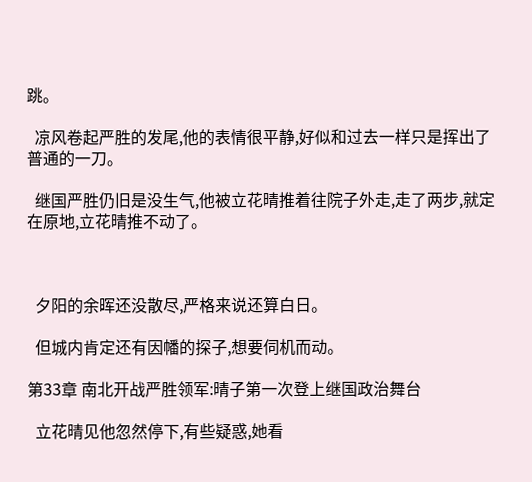跳。

  凉风卷起严胜的发尾,他的表情很平静,好似和过去一样只是挥出了普通的一刀。

  继国严胜仍旧是没生气,他被立花晴推着往院子外走,走了两步,就定在原地,立花晴推不动了。



  夕阳的余晖还没散尽,严格来说还算白日。

  但城内肯定还有因幡的探子,想要伺机而动。

第33章 南北开战严胜领军:晴子第一次登上继国政治舞台

  立花晴见他忽然停下,有些疑惑,她看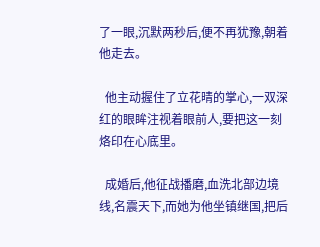了一眼,沉默两秒后,便不再犹豫,朝着他走去。

  他主动握住了立花晴的掌心,一双深红的眼眸注视着眼前人,要把这一刻烙印在心底里。

  成婚后,他征战播磨,血洗北部边境线,名震天下,而她为他坐镇继国,把后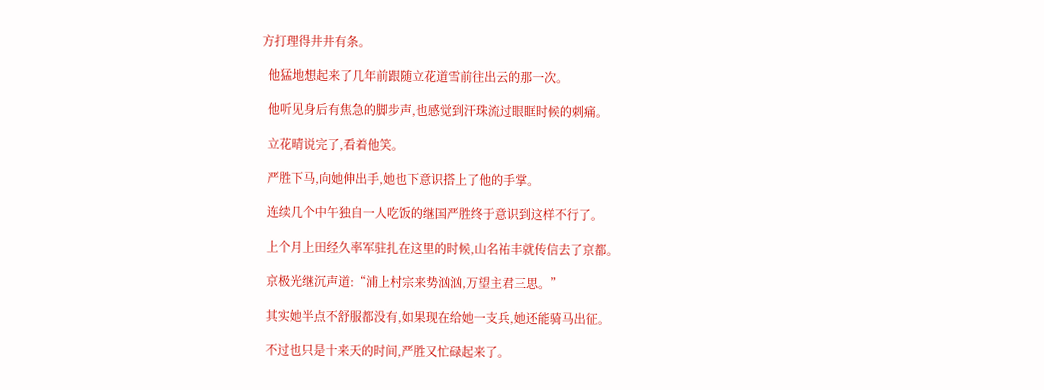方打理得井井有条。

  他猛地想起来了几年前跟随立花道雪前往出云的那一次。

  他听见身后有焦急的脚步声,也感觉到汗珠流过眼眶时候的刺痛。

  立花晴说完了,看着他笑。

  严胜下马,向她伸出手,她也下意识搭上了他的手掌。

  连续几个中午独自一人吃饭的继国严胜终于意识到这样不行了。

  上个月上田经久率军驻扎在这里的时候,山名祐丰就传信去了京都。

  京极光继沉声道:“浦上村宗来势汹汹,万望主君三思。”

  其实她半点不舒服都没有,如果现在给她一支兵,她还能骑马出征。

  不过也只是十来天的时间,严胜又忙碌起来了。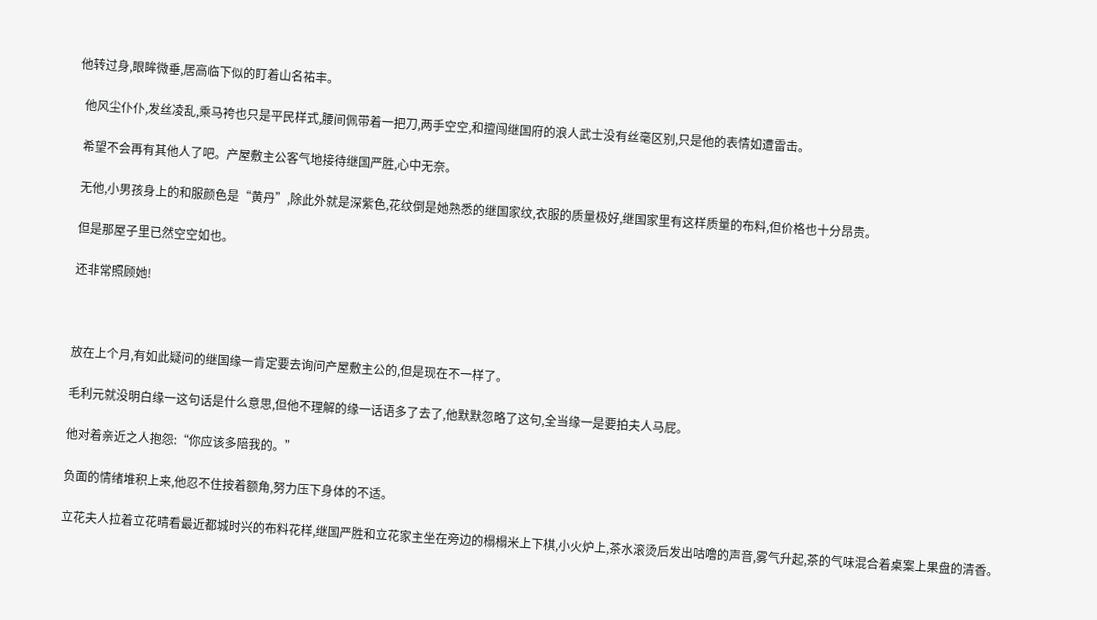他转过身,眼眸微垂,居高临下似的盯着山名祐丰。

  他风尘仆仆,发丝凌乱,乘马袴也只是平民样式,腰间佩带着一把刀,两手空空,和擅闯继国府的浪人武士没有丝毫区别,只是他的表情如遭雷击。

  希望不会再有其他人了吧。产屋敷主公客气地接待继国严胜,心中无奈。

  无他,小男孩身上的和服颜色是“黄丹”,除此外就是深紫色,花纹倒是她熟悉的继国家纹,衣服的质量极好,继国家里有这样质量的布料,但价格也十分昂贵。

  但是那屋子里已然空空如也。

  还非常照顾她!



  放在上个月,有如此疑问的继国缘一肯定要去询问产屋敷主公的,但是现在不一样了。

  毛利元就没明白缘一这句话是什么意思,但他不理解的缘一话语多了去了,他默默忽略了这句,全当缘一是要拍夫人马屁。

  他对着亲近之人抱怨:“你应该多陪我的。”

  负面的情绪堆积上来,他忍不住按着额角,努力压下身体的不适。

  立花夫人拉着立花晴看最近都城时兴的布料花样,继国严胜和立花家主坐在旁边的榻榻米上下棋,小火炉上,茶水滚烫后发出咕噜的声音,雾气升起,茶的气味混合着桌案上果盘的清香。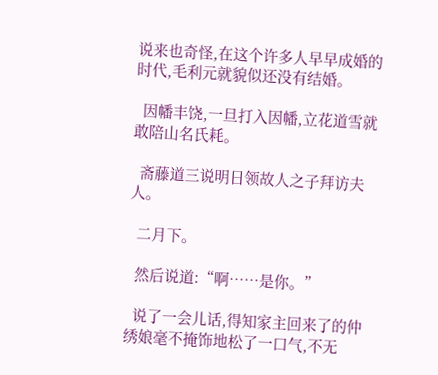说来也奇怪,在这个许多人早早成婚的时代,毛利元就貌似还没有结婚。

  因幡丰饶,一旦打入因幡,立花道雪就敢陪山名氏耗。

  斋藤道三说明日领故人之子拜访夫人。

  二月下。

  然后说道:“啊……是你。”

  说了一会儿话,得知家主回来了的仲绣娘毫不掩饰地松了一口气,不无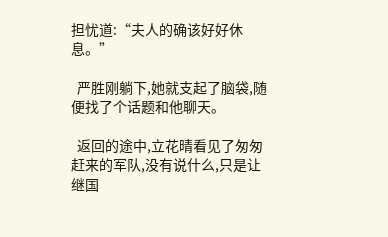担忧道:“夫人的确该好好休息。”

  严胜刚躺下,她就支起了脑袋,随便找了个话题和他聊天。

  返回的途中,立花晴看见了匆匆赶来的军队,没有说什么,只是让继国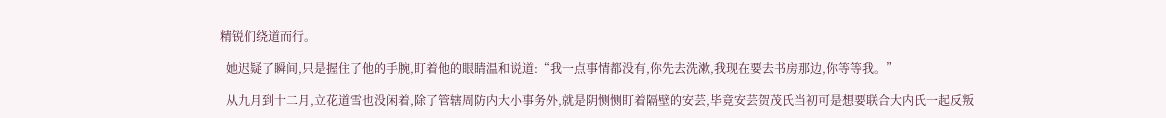精锐们绕道而行。

  她迟疑了瞬间,只是握住了他的手腕,盯着他的眼睛温和说道:“我一点事情都没有,你先去洗漱,我现在要去书房那边,你等等我。”

  从九月到十二月,立花道雪也没闲着,除了管辖周防内大小事务外,就是阴恻恻盯着隔壁的安芸,毕竟安芸贺茂氏当初可是想要联合大内氏一起反叛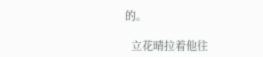的。

  立花晴拉着他往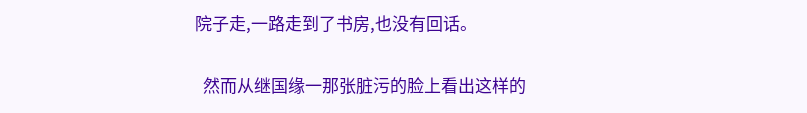院子走,一路走到了书房,也没有回话。

  然而从继国缘一那张脏污的脸上看出这样的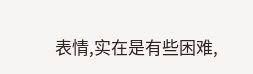表情,实在是有些困难,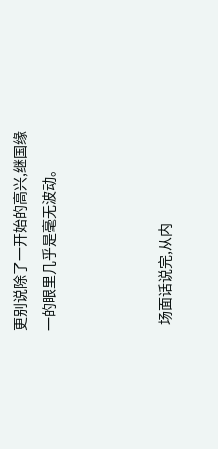更别说除了一开始的高兴,继国缘一的眼里几乎是毫无波动。



  场面话说完,从内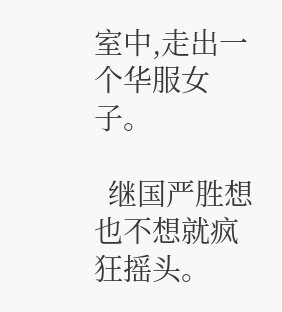室中,走出一个华服女子。

  继国严胜想也不想就疯狂摇头。